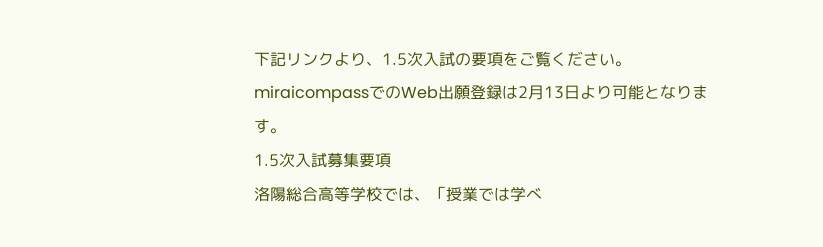下記リンクより、1.5次入試の要項をご覧ください。
miraicompassでのWeb出願登録は2月13日より可能となります。
1.5次入試募集要項
洛陽総合高等学校では、「授業では学べ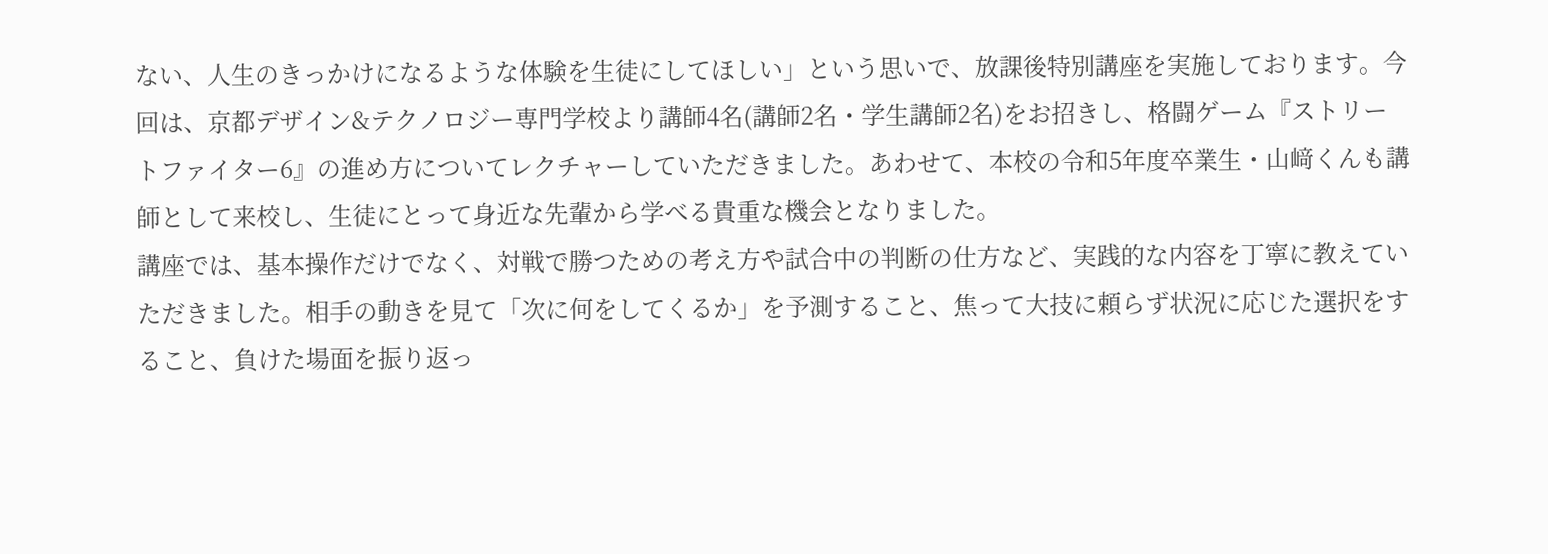ない、人生のきっかけになるような体験を生徒にしてほしい」という思いで、放課後特別講座を実施しております。今回は、京都デザイン&テクノロジー専門学校より講師4名(講師2名・学生講師2名)をお招きし、格闘ゲーム『ストリートファイター6』の進め方についてレクチャーしていただきました。あわせて、本校の令和5年度卒業生・山﨑くんも講師として来校し、生徒にとって身近な先輩から学べる貴重な機会となりました。
講座では、基本操作だけでなく、対戦で勝つための考え方や試合中の判断の仕方など、実践的な内容を丁寧に教えていただきました。相手の動きを見て「次に何をしてくるか」を予測すること、焦って大技に頼らず状況に応じた選択をすること、負けた場面を振り返っ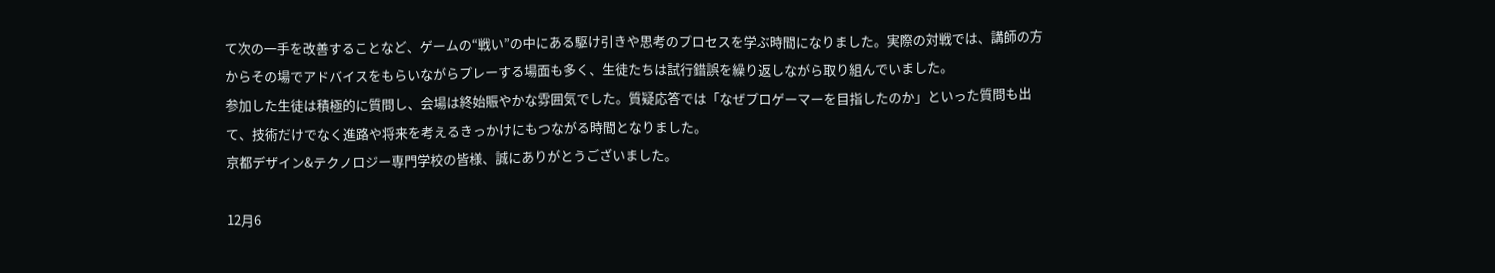て次の一手を改善することなど、ゲームの“戦い”の中にある駆け引きや思考のプロセスを学ぶ時間になりました。実際の対戦では、講師の方からその場でアドバイスをもらいながらプレーする場面も多く、生徒たちは試行錯誤を繰り返しながら取り組んでいました。
参加した生徒は積極的に質問し、会場は終始賑やかな雰囲気でした。質疑応答では「なぜプロゲーマーを目指したのか」といった質問も出て、技術だけでなく進路や将来を考えるきっかけにもつながる時間となりました。
京都デザイン&テクノロジー専門学校の皆様、誠にありがとうございました。

12月6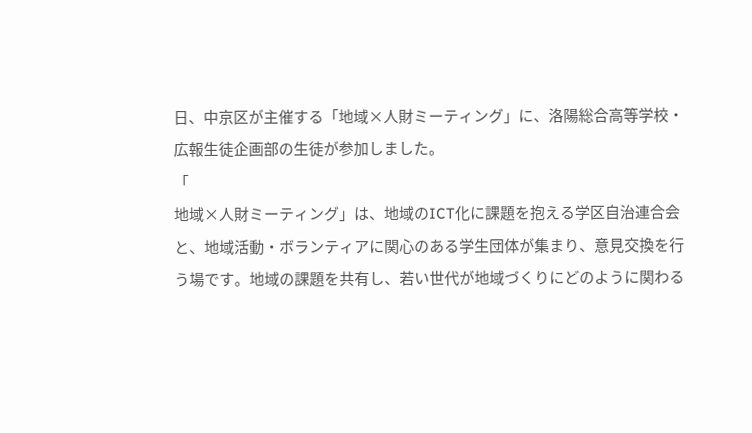日、中京区が主催する「地域×人財ミーティング」に、洛陽総合高等学校・広報生徒企画部の生徒が参加しました。
「
地域×人財ミーティング」は、地域のICT化に課題を抱える学区自治連合会と、地域活動・ボランティアに関心のある学生団体が集まり、意見交換を行う場です。地域の課題を共有し、若い世代が地域づくりにどのように関わる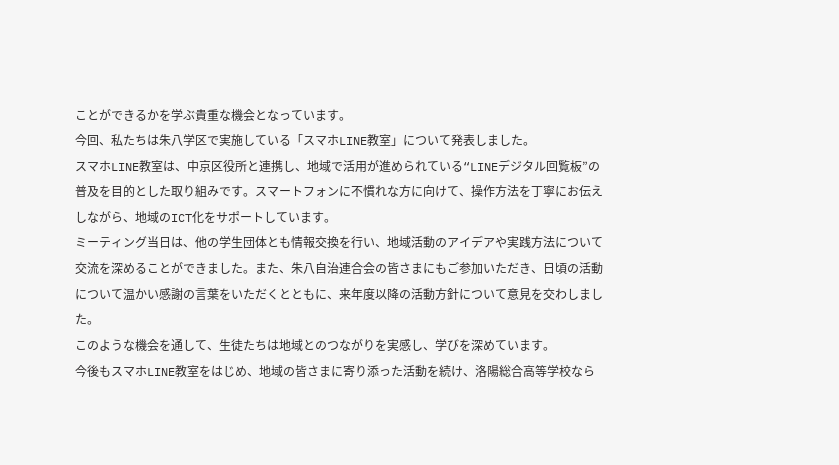ことができるかを学ぶ貴重な機会となっています。
今回、私たちは朱八学区で実施している「スマホLINE教室」について発表しました。
スマホLINE教室は、中京区役所と連携し、地域で活用が進められている“LINEデジタル回覧板”の普及を目的とした取り組みです。スマートフォンに不慣れな方に向けて、操作方法を丁寧にお伝えしながら、地域のICT化をサポートしています。
ミーティング当日は、他の学生団体とも情報交換を行い、地域活動のアイデアや実践方法について交流を深めることができました。また、朱八自治連合会の皆さまにもご参加いただき、日頃の活動について温かい感謝の言葉をいただくとともに、来年度以降の活動方針について意見を交わしました。
このような機会を通して、生徒たちは地域とのつながりを実感し、学びを深めています。
今後もスマホLINE教室をはじめ、地域の皆さまに寄り添った活動を続け、洛陽総合高等学校なら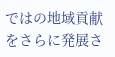ではの地域貢献をさらに発展さ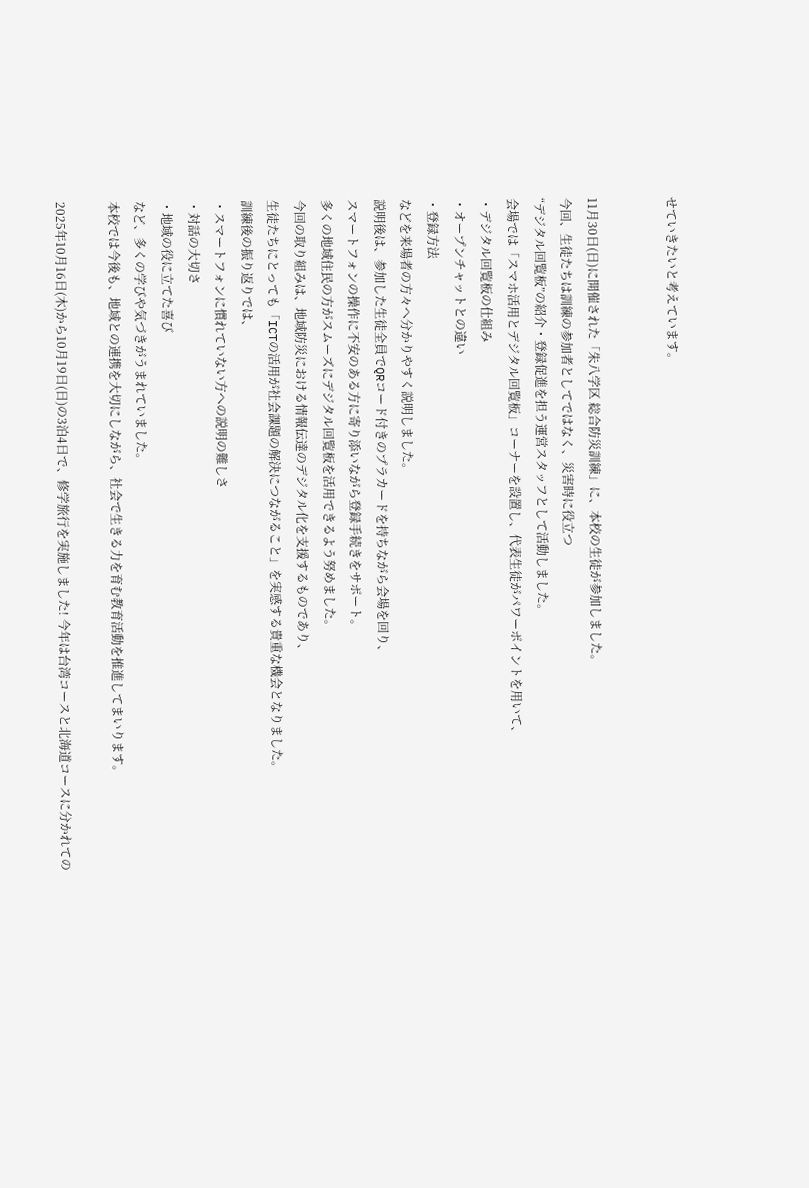せていきたいと考えています。


11月30日(日)に開催された「朱八学区 総合防災訓練」に、本校の生徒が参加しました。
今回、生徒たちは訓練の参加者としてではなく、災害時に役立つ
“デジタル回覧板”の紹介・登録促進を担う運営スタッフとして活動しました。
会場では「スマホ活用とデジタル回覧板」コーナーを設置し、代表生徒がパワーポイントを用いて、
・デジタル回覧板の仕組み
・オープンチャットとの違い
・登録方法
などを来場者の方々へ分かりやすく説明しました。
説明後は、参加した生徒全員でQRコード付きのプラカードを持ちながら会場を回り、
スマートフォンの操作に不安のある方に寄り添いながら登録手続きをサポート。
多くの地域住民の方がスムーズにデジタル回覧板を活用できるよう努めました。
今回の取り組みは、地域防災における情報伝達のデジタル化を支援するものであり、
生徒たちにとっても「ICTの活用が社会課題の解決につながること」を実感する貴重な機会となりました。
訓練後の振り返りでは、
・スマートフォンに慣れていない方への説明の難しさ
・対話の大切さ
・地域の役に立てた喜び
など、多くの学びや気づきがうまれていました。
本校では今後も、地域との連携を大切にしながら、社会で生きる力を育む教育活動を推進してまいります。

2025年10月16日(木)から10月19日(日)の3泊4日で、修学旅行を実施しました! 今年は台湾コースと北海道コースに分かれての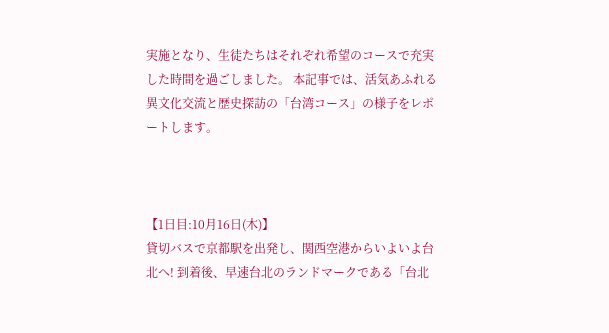実施となり、生徒たちはそれぞれ希望のコースで充実した時間を過ごしました。 本記事では、活気あふれる異文化交流と歴史探訪の「台湾コース」の様子をレポートします。



【1日目:10月16日(木)】
貸切バスで京都駅を出発し、関西空港からいよいよ台北へ! 到着後、早速台北のランドマークである「台北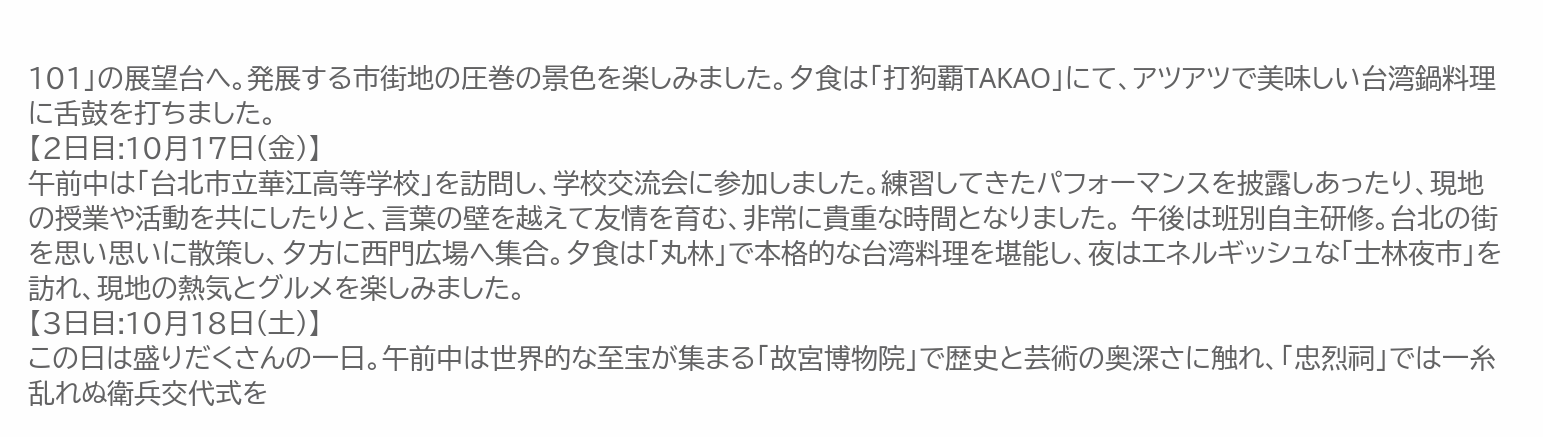101」の展望台へ。発展する市街地の圧巻の景色を楽しみました。夕食は「打狗覇TAKAO」にて、アツアツで美味しい台湾鍋料理に舌鼓を打ちました。
【2日目:10月17日(金)】
午前中は「台北市立華江高等学校」を訪問し、学校交流会に参加しました。練習してきたパフォーマンスを披露しあったり、現地の授業や活動を共にしたりと、言葉の壁を越えて友情を育む、非常に貴重な時間となりました。 午後は班別自主研修。台北の街を思い思いに散策し、夕方に西門広場へ集合。夕食は「丸林」で本格的な台湾料理を堪能し、夜はエネルギッシュな「士林夜市」を訪れ、現地の熱気とグルメを楽しみました。
【3日目:10月18日(土)】
この日は盛りだくさんの一日。午前中は世界的な至宝が集まる「故宮博物院」で歴史と芸術の奥深さに触れ、「忠烈祠」では一糸乱れぬ衛兵交代式を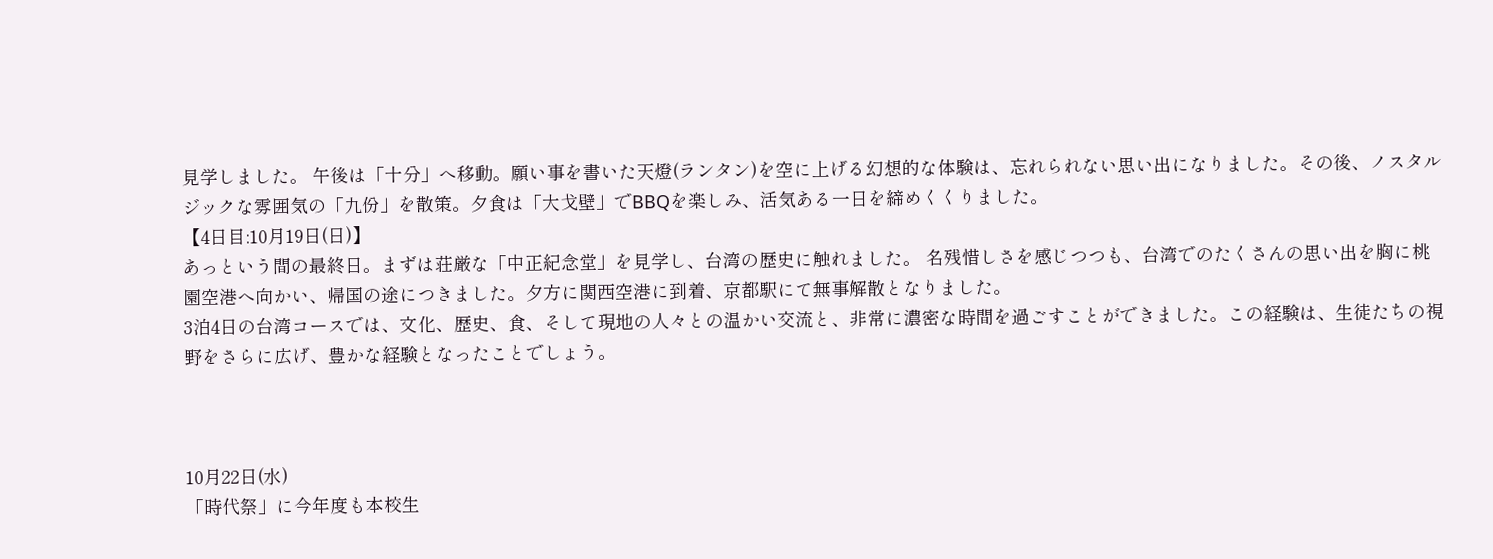見学しました。 午後は「十分」へ移動。願い事を書いた天燈(ランタン)を空に上げる幻想的な体験は、忘れられない思い出になりました。その後、ノスタルジックな雰囲気の「九份」を散策。夕食は「大戈壁」でBBQを楽しみ、活気ある一日を締めくくりました。
【4日目:10月19日(日)】
あっという間の最終日。まずは荘厳な「中正紀念堂」を見学し、台湾の歴史に触れました。 名残惜しさを感じつつも、台湾でのたくさんの思い出を胸に桃園空港へ向かい、帰国の途につきました。夕方に関西空港に到着、京都駅にて無事解散となりました。
3泊4日の台湾コースでは、文化、歴史、食、そして現地の人々との温かい交流と、非常に濃密な時間を過ごすことができました。この経験は、生徒たちの視野をさらに広げ、豊かな経験となったことでしょう。



10月22日(水)
「時代祭」に今年度も本校生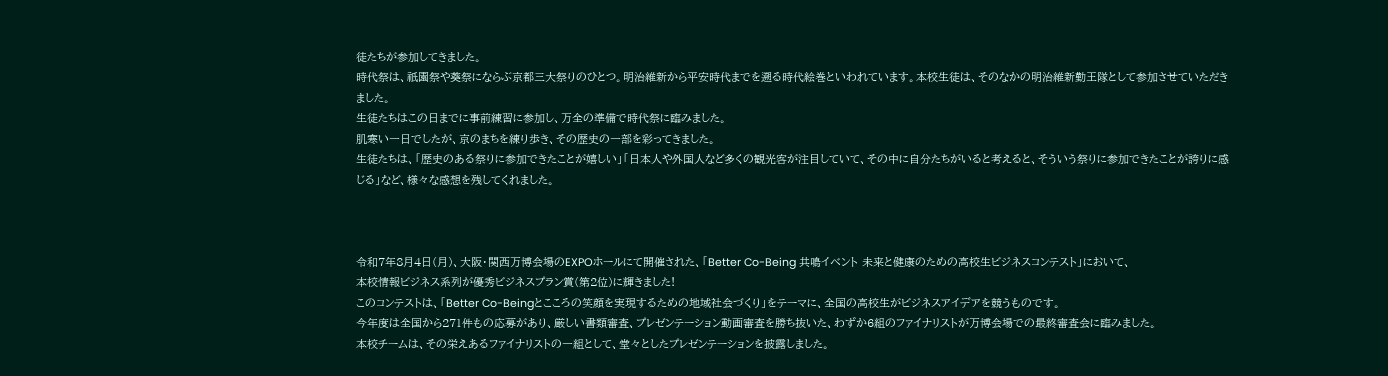徒たちが参加してきました。
時代祭は、祇園祭や葵祭にならぶ京都三大祭りのひとつ。明治維新から平安時代までを遡る時代絵巻といわれています。本校生徒は、そのなかの明治維新勤王隊として参加させていただきました。
生徒たちはこの日までに事前練習に参加し、万全の準備で時代祭に臨みました。
肌寒い一日でしたが、京のまちを練り歩き、その歴史の一部を彩ってきました。
生徒たちは、「歴史のある祭りに参加できたことが嬉しい」「日本人や外国人など多くの観光客が注目していて、その中に自分たちがいると考えると、そういう祭りに参加できたことが誇りに感じる」など、様々な感想を残してくれました。



令和7年8月4日(月)、大阪・関西万博会場のEXPOホールにて開催された、「Better Co-Being 共鳴イベント 未来と健康のための高校生ビジネスコンテスト」において、
本校情報ビジネス系列が優秀ビジネスプラン賞(第2位)に輝きました!
このコンテストは、「Better Co-Beingとこころの笑顔を実現するための地域社会づくり」をテーマに、全国の高校生がビジネスアイデアを競うものです。
今年度は全国から271件もの応募があり、厳しい書類審査、プレゼンテーション動画審査を勝ち抜いた、わずか6組のファイナリストが万博会場での最終審査会に臨みました。
本校チームは、その栄えあるファイナリストの一組として、堂々としたプレゼンテーションを披露しました。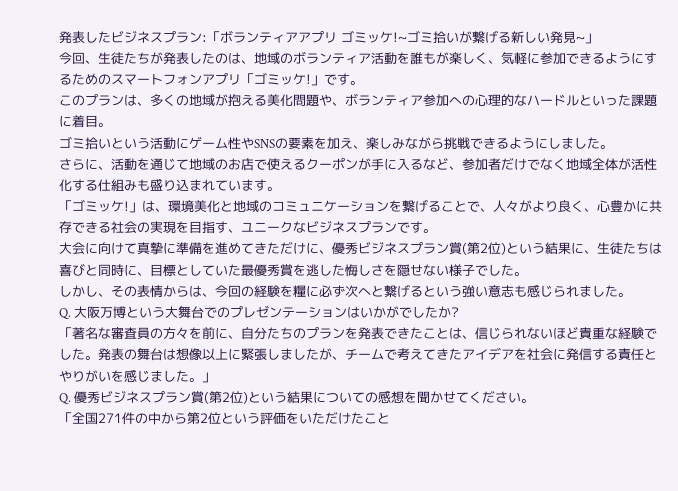発表したビジネスプラン:「ボランティアアプリ ゴミッケ!~ゴミ拾いが繋げる新しい発見~」
今回、生徒たちが発表したのは、地域のボランティア活動を誰もが楽しく、気軽に参加できるようにするためのスマートフォンアプリ「ゴミッケ!」です。
このプランは、多くの地域が抱える美化問題や、ボランティア参加への心理的なハードルといった課題に着目。
ゴミ拾いという活動にゲーム性やSNSの要素を加え、楽しみながら挑戦できるようにしました。
さらに、活動を通じて地域のお店で使えるクーポンが手に入るなど、参加者だけでなく地域全体が活性化する仕組みも盛り込まれています。
「ゴミッケ!」は、環境美化と地域のコミュニケーションを繋げることで、人々がより良く、心豊かに共存できる社会の実現を目指す、ユニークなビジネスプランです。
大会に向けて真摯に準備を進めてきただけに、優秀ビジネスプラン賞(第2位)という結果に、生徒たちは喜びと同時に、目標としていた最優秀賞を逃した悔しさを隠せない様子でした。
しかし、その表情からは、今回の経験を糧に必ず次へと繋げるという強い意志も感じられました。
Q. 大阪万博という大舞台でのプレゼンテーションはいかがでしたか?
「著名な審査員の方々を前に、自分たちのプランを発表できたことは、信じられないほど貴重な経験でした。発表の舞台は想像以上に緊張しましたが、チームで考えてきたアイデアを社会に発信する責任とやりがいを感じました。」
Q. 優秀ビジネスプラン賞(第2位)という結果についての感想を聞かせてください。
「全国271件の中から第2位という評価をいただけたこと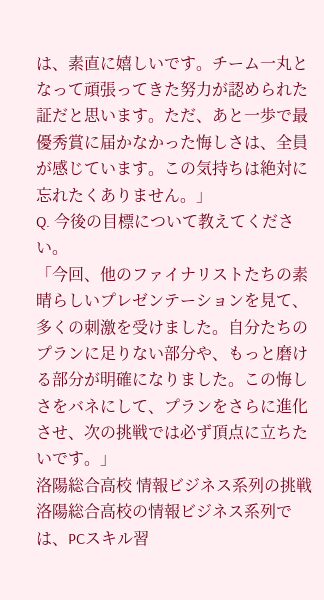は、素直に嬉しいです。チーム一丸となって頑張ってきた努力が認められた証だと思います。ただ、あと一歩で最優秀賞に届かなかった悔しさは、全員が感じています。この気持ちは絶対に忘れたくありません。」
Q. 今後の目標について教えてください。
「今回、他のファイナリストたちの素晴らしいプレゼンテーションを見て、多くの刺激を受けました。自分たちのプランに足りない部分や、もっと磨ける部分が明確になりました。この悔しさをバネにして、プランをさらに進化させ、次の挑戦では必ず頂点に立ちたいです。」
洛陽総合高校 情報ビジネス系列の挑戦
洛陽総合高校の情報ビジネス系列では、PCスキル習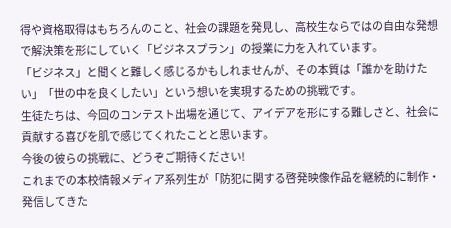得や資格取得はもちろんのこと、社会の課題を発見し、高校生ならではの自由な発想で解決策を形にしていく「ビジネスプラン」の授業に力を入れています。
「ビジネス」と聞くと難しく感じるかもしれませんが、その本質は「誰かを助けたい」「世の中を良くしたい」という想いを実現するための挑戦です。
生徒たちは、今回のコンテスト出場を通じて、アイデアを形にする難しさと、社会に貢献する喜びを肌で感じてくれたことと思います。
今後の彼らの挑戦に、どうぞご期待ください!
これまでの本校情報メディア系列生が「防犯に関する啓発映像作品を継続的に制作・発信してきた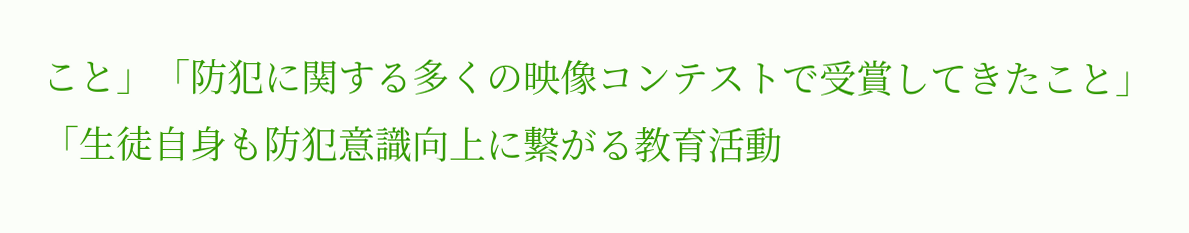こと」「防犯に関する多くの映像コンテストで受賞してきたこと」「生徒自身も防犯意識向上に繋がる教育活動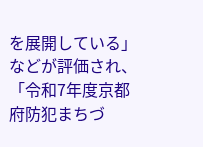を展開している」などが評価され、「令和7年度京都府防犯まちづ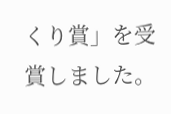くり賞」を受賞しました。